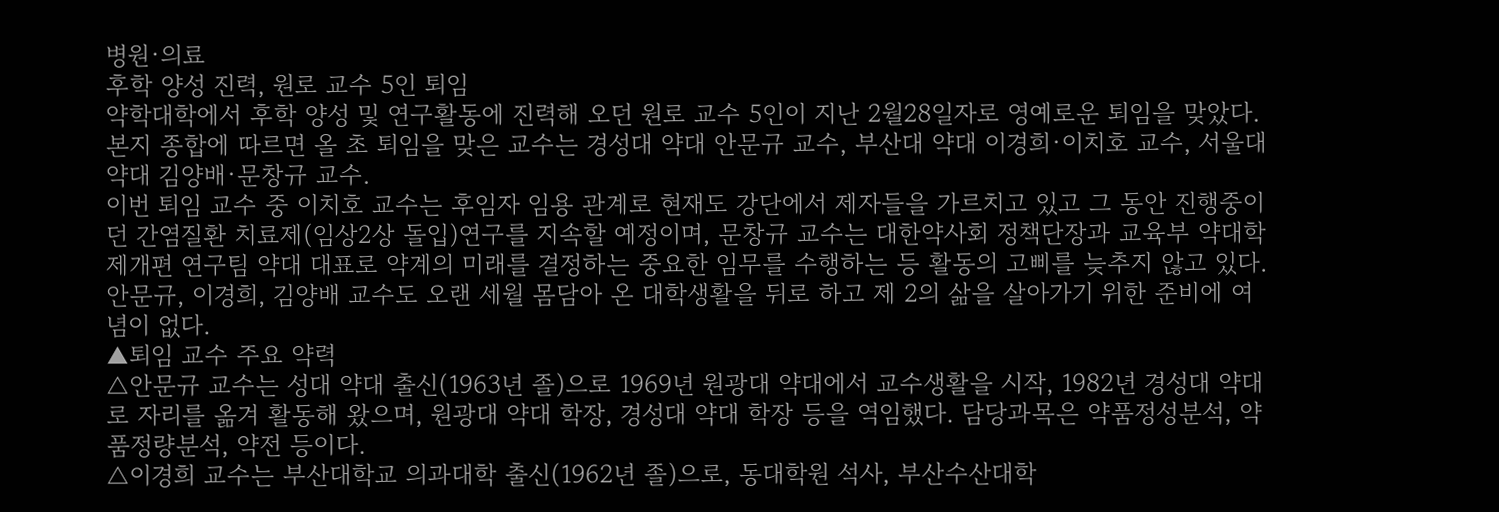병원·의료
후학 양성 진력, 원로 교수 5인 퇴임
약학대학에서 후학 양성 및 연구활동에 진력해 오던 원로 교수 5인이 지난 2월28일자로 영예로운 퇴임을 맞았다.
본지 종합에 따르면 올 초 퇴임을 맞은 교수는 경성대 약대 안문규 교수, 부산대 약대 이경희·이치호 교수, 서울대 약대 김양배·문창규 교수.
이번 퇴임 교수 중 이치호 교수는 후임자 임용 관계로 현재도 강단에서 제자들을 가르치고 있고 그 동안 진행중이던 간염질환 치료제(임상2상 돌입)연구를 지속할 예정이며, 문창규 교수는 대한약사회 정책단장과 교육부 약대학제개편 연구팀 약대 대표로 약계의 미래를 결정하는 중요한 임무를 수행하는 등 활동의 고삐를 늦추지 않고 있다.
안문규, 이경희, 김양배 교수도 오랜 세월 몸담아 온 대학생활을 뒤로 하고 제 2의 삶을 살아가기 위한 준비에 여념이 없다.
▲퇴임 교수 주요 약력
△안문규 교수는 성대 약대 출신(1963년 졸)으로 1969년 원광대 약대에서 교수생활을 시작, 1982년 경성대 약대로 자리를 옮겨 활동해 왔으며, 원광대 약대 학장, 경성대 약대 학장 등을 역임했다. 담당과목은 약품정성분석, 약품정량분석, 약전 등이다.
△이경희 교수는 부산대학교 의과대학 출신(1962년 졸)으로, 동대학원 석사, 부산수산대학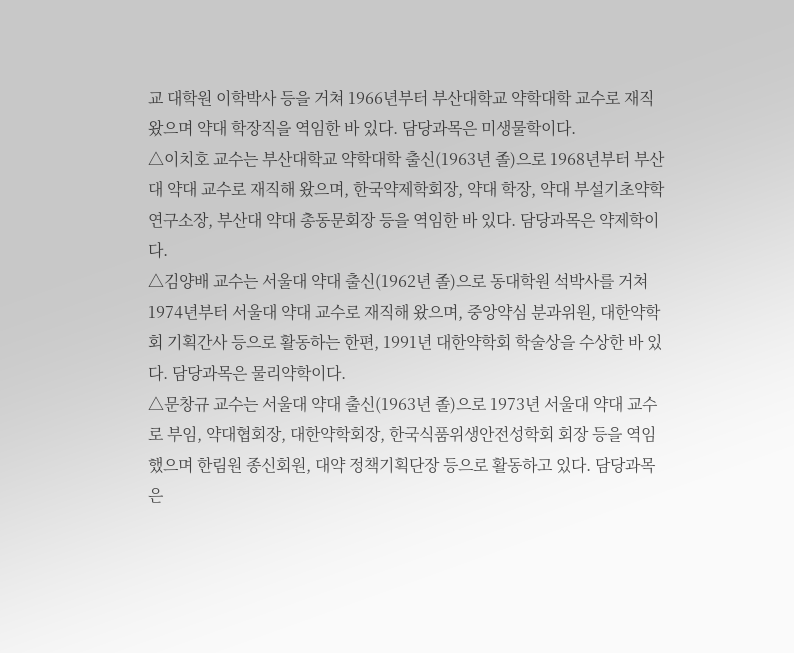교 대학원 이학박사 등을 거쳐 1966년부터 부산대학교 약학대학 교수로 재직왔으며 약대 학장직을 역임한 바 있다. 담당과목은 미생물학이다.
△이치호 교수는 부산대학교 약학대학 출신(1963년 졸)으로 1968년부터 부산대 약대 교수로 재직해 왔으며, 한국약제학회장, 약대 학장, 약대 부설기초약학연구소장, 부산대 약대 총동문회장 등을 역임한 바 있다. 담당과목은 약제학이다.
△김양배 교수는 서울대 약대 출신(1962년 졸)으로 동대학원 석박사를 거쳐 1974년부터 서울대 약대 교수로 재직해 왔으며, 중앙약심 분과위원, 대한약학회 기획간사 등으로 활동하는 한편, 1991년 대한약학회 학술상을 수상한 바 있다. 담당과목은 물리약학이다.
△문창규 교수는 서울대 약대 출신(1963년 졸)으로 1973년 서울대 약대 교수로 부임, 약대협회장, 대한약학회장, 한국식품위생안전성학회 회장 등을 역임했으며 한림원 종신회원, 대약 정책기획단장 등으로 활동하고 있다. 담당과목은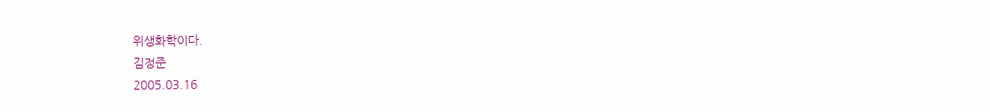위생화학이다.
김정준
2005.03.16